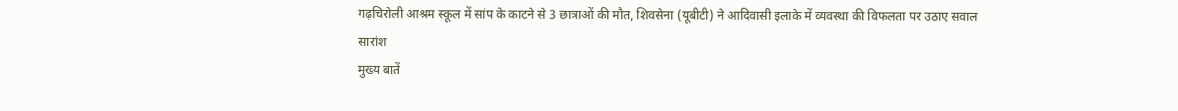गढ़चिरोली आश्रम स्कूल में सांप के काटने से 3 छात्राओं की मौत, शिवसेना (यूबीटी) ने आदिवासी इलाके में व्यवस्था की विफलता पर उठाए सवाल
सारांश
मुख्य बातें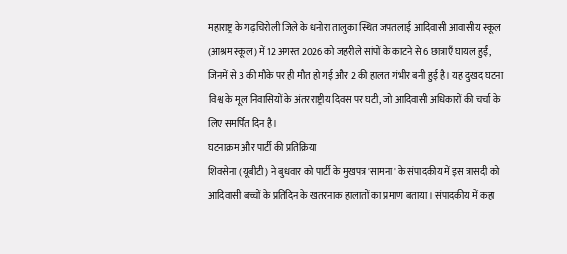महाराष्ट्र के गढ़चिरोली जिले के धनोरा तालुका स्थित जपतलाई आदिवासी आवासीय स्कूल (आश्रम स्कूल) में 12 अगस्त 2026 को जहरीले सांपों के काटने से 6 छात्राएँ घायल हुईं, जिनमें से 3 की मौके पर ही मौत हो गई और 2 की हालत गंभीर बनी हुई है। यह दुखद घटना विश्व के मूल निवासियों के अंतरराष्ट्रीय दिवस पर घटी, जो आदिवासी अधिकारों की चर्चा के लिए समर्पित दिन है।
घटनाक्रम और पार्टी की प्रतिक्रिया
शिवसेना (यूबीटी) ने बुधवार को पार्टी के मुखपत्र 'सामना' के संपादकीय में इस त्रासदी को आदिवासी बच्चों के प्रतिदिन के खतरनाक हालातों का प्रमाण बताया। संपादकीय में कहा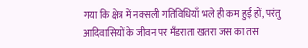गया कि क्षेत्र में नक्सली गतिविधियाँ भले ही कम हुई हों, परंतु आदिवासियों के जीवन पर मँडराता खतरा जस का तस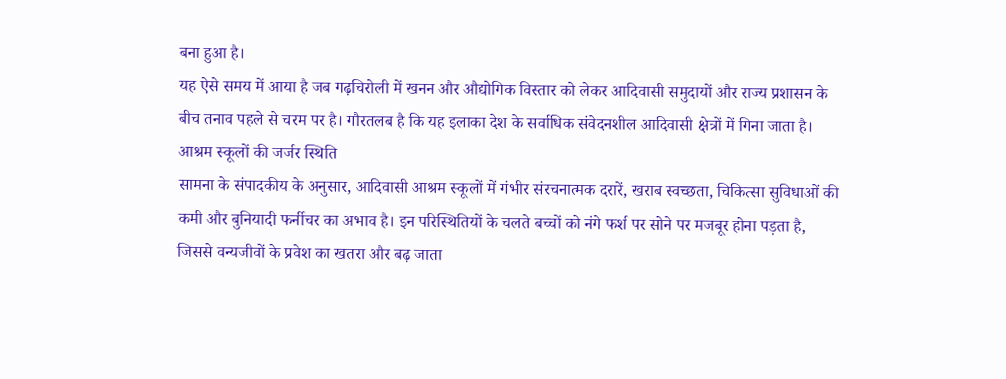बना हुआ है।
यह ऐसे समय में आया है जब गढ़चिरोली में खनन और औद्योगिक विस्तार को लेकर आदिवासी समुदायों और राज्य प्रशासन के बीच तनाव पहले से चरम पर है। गौरतलब है कि यह इलाका देश के सर्वाधिक संवेदनशील आदिवासी क्षेत्रों में गिना जाता है।
आश्रम स्कूलों की जर्जर स्थिति
सामना के संपादकीय के अनुसार, आदिवासी आश्रम स्कूलों में गंभीर संरचनात्मक दरारें, खराब स्वच्छता, चिकित्सा सुविधाओं की कमी और बुनियादी फर्नीचर का अभाव है। इन परिस्थितियों के चलते बच्चों को नंगे फर्श पर सोने पर मजबूर होना पड़ता है, जिससे वन्यजीवों के प्रवेश का खतरा और बढ़ जाता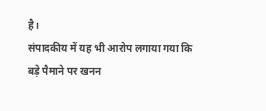है।
संपादकीय में यह भी आरोप लगाया गया कि बड़े पैमाने पर खनन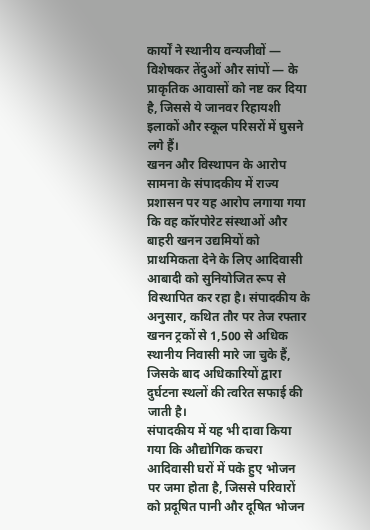कार्यों ने स्थानीय वन्यजीवों — विशेषकर तेंदुओं और सांपों — के प्राकृतिक आवासों को नष्ट कर दिया है, जिससे ये जानवर रिहायशी इलाकों और स्कूल परिसरों में घुसने लगे हैं।
खनन और विस्थापन के आरोप
सामना के संपादकीय में राज्य प्रशासन पर यह आरोप लगाया गया कि वह कॉरपोरेट संस्थाओं और बाहरी खनन उद्यमियों को प्राथमिकता देने के लिए आदिवासी आबादी को सुनियोजित रूप से विस्थापित कर रहा है। संपादकीय के अनुसार, कथित तौर पर तेज रफ्तार खनन ट्रकों से 1,500 से अधिक स्थानीय निवासी मारे जा चुके हैं, जिसके बाद अधिकारियों द्वारा दुर्घटना स्थलों की त्वरित सफाई की जाती है।
संपादकीय में यह भी दावा किया गया कि औद्योगिक कचरा आदिवासी घरों में पके हुए भोजन पर जमा होता है, जिससे परिवारों को प्रदूषित पानी और दूषित भोजन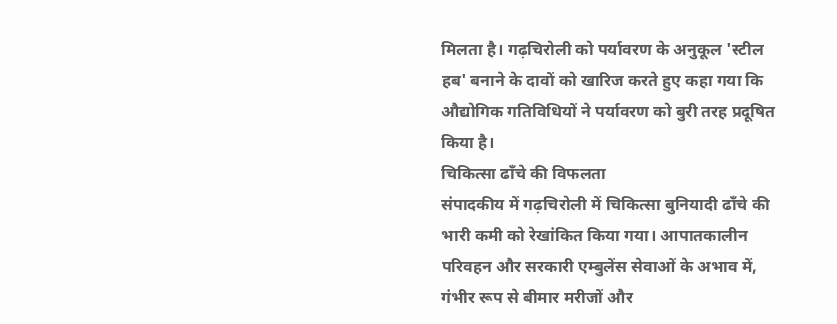मिलता है। गढ़चिरोली को पर्यावरण के अनुकूल 'स्टील हब' बनाने के दावों को खारिज करते हुए कहा गया कि औद्योगिक गतिविधियों ने पर्यावरण को बुरी तरह प्रदूषित किया है।
चिकित्सा ढाँचे की विफलता
संपादकीय में गढ़चिरोली में चिकित्सा बुनियादी ढाँचे की भारी कमी को रेखांकित किया गया। आपातकालीन परिवहन और सरकारी एम्बुलेंस सेवाओं के अभाव में, गंभीर रूप से बीमार मरीजों और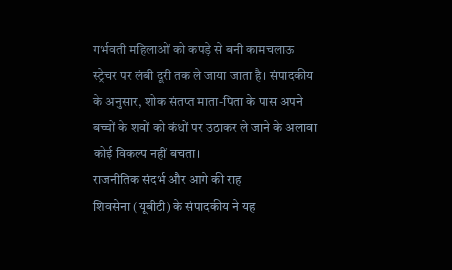गर्भवती महिलाओं को कपड़े से बनी कामचलाऊ स्ट्रेचर पर लंबी दूरी तक ले जाया जाता है। संपादकीय के अनुसार, शोक संतप्त माता-पिता के पास अपने बच्चों के शवों को कंधों पर उठाकर ले जाने के अलावा कोई विकल्प नहीं बचता।
राजनीतिक संदर्भ और आगे की राह
शिवसेना (यूबीटी) के संपादकीय ने यह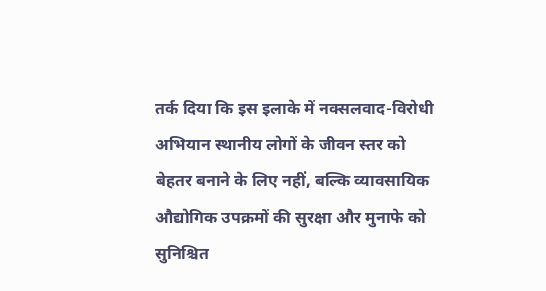तर्क दिया कि इस इलाके में नक्सलवाद-विरोधी अभियान स्थानीय लोगों के जीवन स्तर को बेहतर बनाने के लिए नहीं, बल्कि व्यावसायिक औद्योगिक उपक्रमों की सुरक्षा और मुनाफे को सुनिश्चित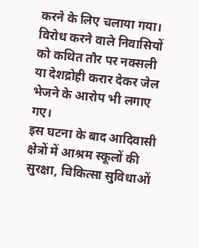करने के लिए चलाया गया। विरोध करने वाले निवासियों को कथित तौर पर नक्सली या देशद्रोही करार देकर जेल भेजने के आरोप भी लगाए गए।
इस घटना के बाद आदिवासी क्षेत्रों में आश्रम स्कूलों की सुरक्षा, चिकित्सा सुविधाओं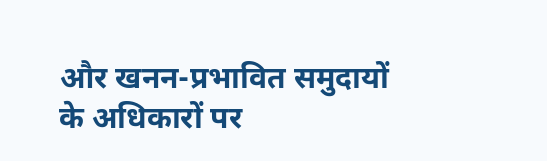और खनन-प्रभावित समुदायों के अधिकारों पर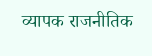व्यापक राजनीतिक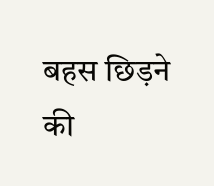बहस छिड़ने की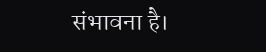संभावना है।